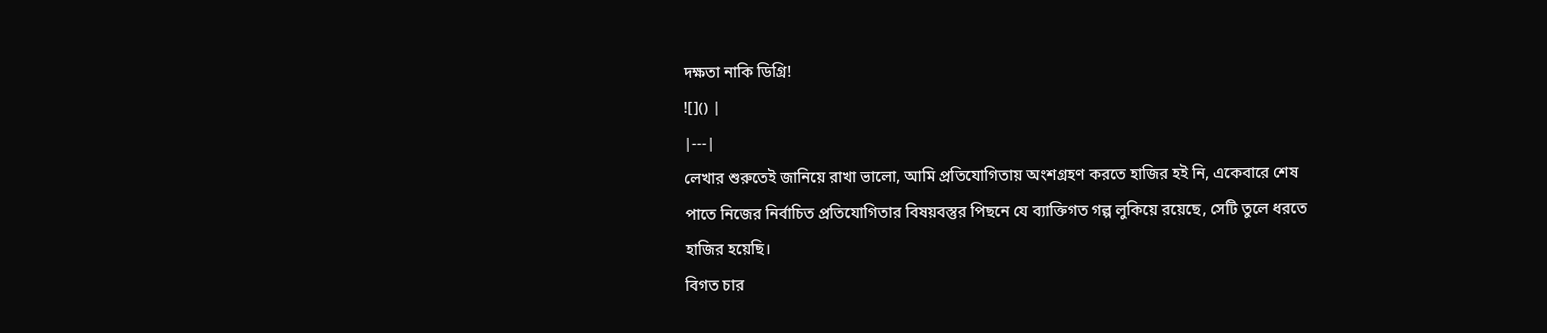দক্ষতা নাকি ডিগ্রি!
![]() |
|---|
লেখার শুরুতেই জানিয়ে রাখা ভালো, আমি প্রতিযোগিতায় অংশগ্রহণ করতে হাজির হই নি, একেবারে শেষ পাতে নিজের নির্বাচিত প্রতিযোগিতার বিষয়বস্তুর পিছনে যে ব্যাক্তিগত গল্প লুকিয়ে রয়েছে, সেটি তুলে ধরতে হাজির হয়েছি।
বিগত চার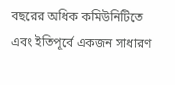বছরের অধিক কমিউনিটিতে এবং ইতিপূর্বে একজন সাধারণ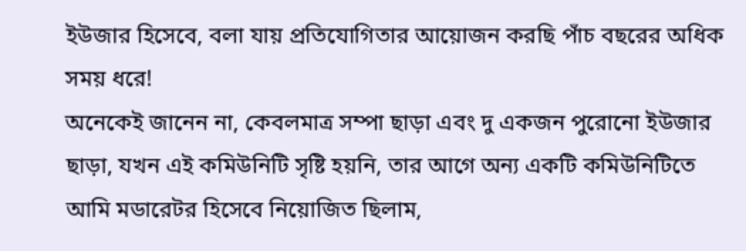ইউজার হিসেবে, বলা যায় প্রতিযোগিতার আয়োজন করছি পাঁচ বছরের অধিক সময় ধরে!
অনেকেই জানেন না, কেবলমাত্র সম্পা ছাড়া এবং দু একজন পুরোনো ইউজার ছাড়া, যখন এই কমিউনিটি সৃষ্টি হয়নি, তার আগে অন্য একটি কমিউনিটিতে আমি মডারেটর হিসেবে নিয়োজিত ছিলাম,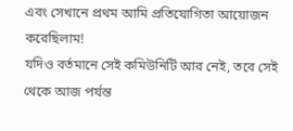এবং সেখানে প্রথম আমি প্রতিযোগিতা আয়োজন করেছিলাম!
যদিও বর্তমানে সেই কমিউনিটি আর নেই, তবে সেই থেকে আজ পর্যন্ত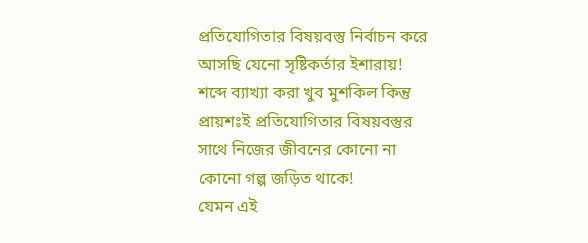প্রতিযোগিতার বিষয়বস্তু নির্বাচন করে আসছি যেনো সৃষ্টিকর্তার ইশারায়!
শব্দে ব্যাখ্যা করা খুব মুশকিল কিন্তু প্রায়শঃই প্রতিযোগিতার বিষয়বস্তুর সাথে নিজের জীবনের কোনো না কোনো গল্প জড়িত থাকে!
যেমন এই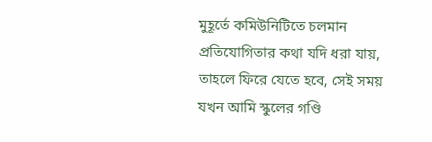মুহূর্তে কমিউনিটিতে চলমান প্রতিযোগিতার কথা যদি ধরা যায়, তাহলে ফিরে যেতে হবে, সেই সময় যখন আমি স্কুলের গণ্ডি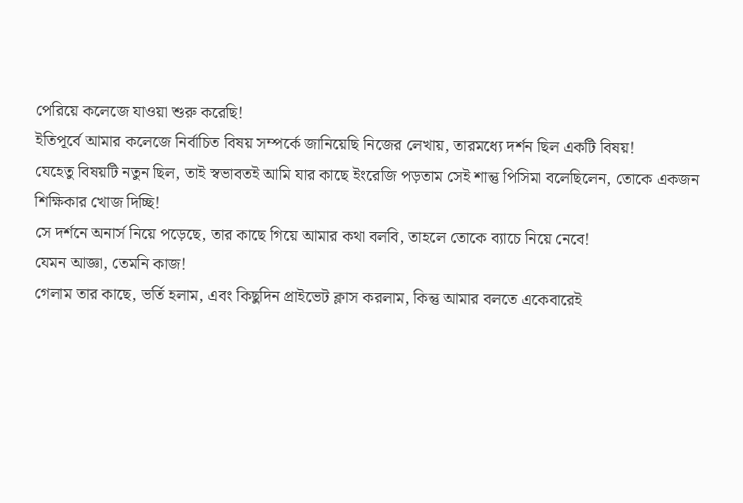পেরিয়ে কলেজে যাওয়া শুরু করেছি!
ইতিপূর্বে আমার কলেজে নির্বাচিত বিষয় সম্পর্কে জানিয়েছি নিজের লেখায়, তারমধ্যে দর্শন ছিল একটি বিষয়!
যেহেতু বিষয়টি নতুন ছিল, তাই স্বভাবতই আমি যার কাছে ইংরেজি পড়তাম সেই শান্তু পিসিমা বলেছিলেন, তোকে একজন শিক্ষিকার খোজ দিচ্ছি!
সে দর্শনে অনার্স নিয়ে পড়েছে, তার কাছে গিয়ে আমার কথা বলবি, তাহলে তোকে ব্যাচে নিয়ে নেবে!
যেমন আজ্ঞা, তেমনি কাজ!
গেলাম তার কাছে, ভর্তি হলাম, এবং কিছুদিন প্রাইভেট ক্লাস করলাম, কিন্তু আমার বলতে একেবারেই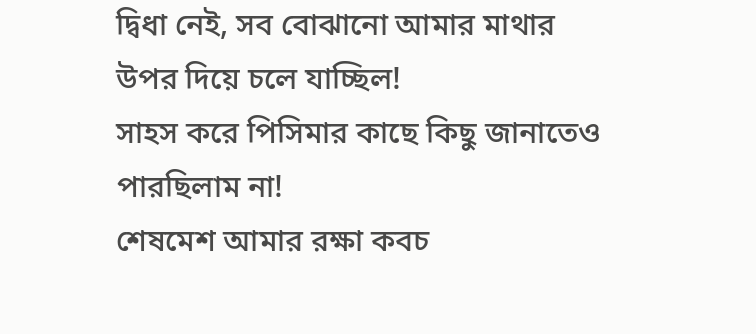দ্বিধা নেই, সব বোঝানো আমার মাথার উপর দিয়ে চলে যাচ্ছিল!
সাহস করে পিসিমার কাছে কিছু জানাতেও পারছিলাম না!
শেষমেশ আমার রক্ষা কবচ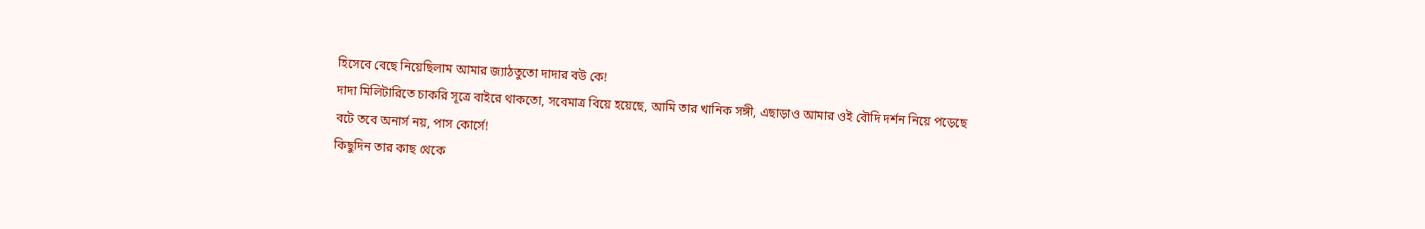হিসেবে বেছে নিয়েছিলাম আমার জ্যাঠতুতো দাদার বউ কে!
দাদা মিলিটারিতে চাকরি সূত্রে বাইরে থাকতো, সবেমাত্র বিয়ে হয়েছে, আমি তার খানিক সঙ্গী, এছাড়াও আমার ওই বৌদি দর্শন নিয়ে পড়েছে বটে তবে অনার্স নয়, পাস কোর্সে!
কিছুদিন তার কাছ থেকে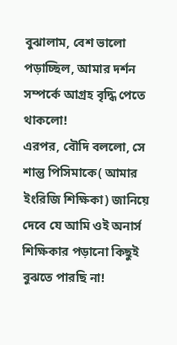বুঝালাম, বেশ ভালো পড়াচ্ছিল, আমার দর্শন সম্পর্কে আগ্রহ বৃদ্ধি পেতে থাকলো!
এরপর, বৌদি বললো, সে শান্তু পিসিমাকে( আমার ইংরিজি শিক্ষিকা) জানিয়ে দেবে যে আমি ওই অনার্স শিক্ষিকার পড়ানো কিছুই বুঝতে পারছি না!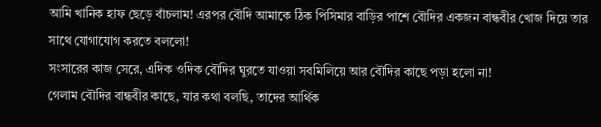আমি খানিক হাফ ছেড়ে বাঁচলাম! এরপর বৌদি আমাকে ঠিক পিসিমার বাড়ির পাশে বৌদির একজন বান্ধবীর খোজ দিয়ে তার সাথে যোগাযোগ করতে বললো!
সংসারের কাজ সেরে, এদিক ওদিক বৌদির ঘুরতে যাওয়া সবমিলিয়ে আর বৌদির কাছে পড়া হলো না!
গেলাম বৌদির বান্ধবীর কাছে, যার কথা বলছি, তাদের আর্থিক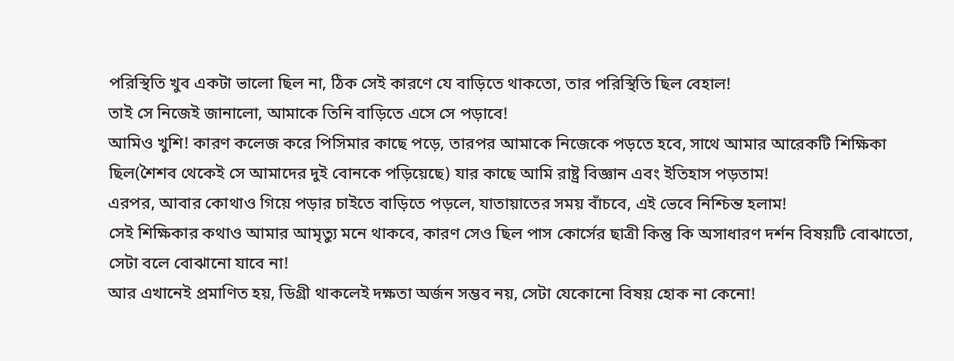পরিস্থিতি খুব একটা ভালো ছিল না, ঠিক সেই কারণে যে বাড়িতে থাকতো, তার পরিস্থিতি ছিল বেহাল!
তাই সে নিজেই জানালো, আমাকে তিনি বাড়িতে এসে সে পড়াবে!
আমিও খুশি! কারণ কলেজ করে পিসিমার কাছে পড়ে, তারপর আমাকে নিজেকে পড়তে হবে, সাথে আমার আরেকটি শিক্ষিকা ছিল(শৈশব থেকেই সে আমাদের দুই বোনকে পড়িয়েছে) যার কাছে আমি রাষ্ট্র বিজ্ঞান এবং ইতিহাস পড়তাম!
এরপর, আবার কোথাও গিয়ে পড়ার চাইতে বাড়িতে পড়লে, যাতায়াতের সময় বাঁচবে, এই ভেবে নিশ্চিন্ত হলাম!
সেই শিক্ষিকার কথাও আমার আমৃত্যু মনে থাকবে, কারণ সেও ছিল পাস কোর্সের ছাত্রী কিন্তু কি অসাধারণ দর্শন বিষয়টি বোঝাতো, সেটা বলে বোঝানো যাবে না!
আর এখানেই প্রমাণিত হয়, ডিগ্রী থাকলেই দক্ষতা অর্জন সম্ভব নয়, সেটা যেকোনো বিষয় হোক না কেনো!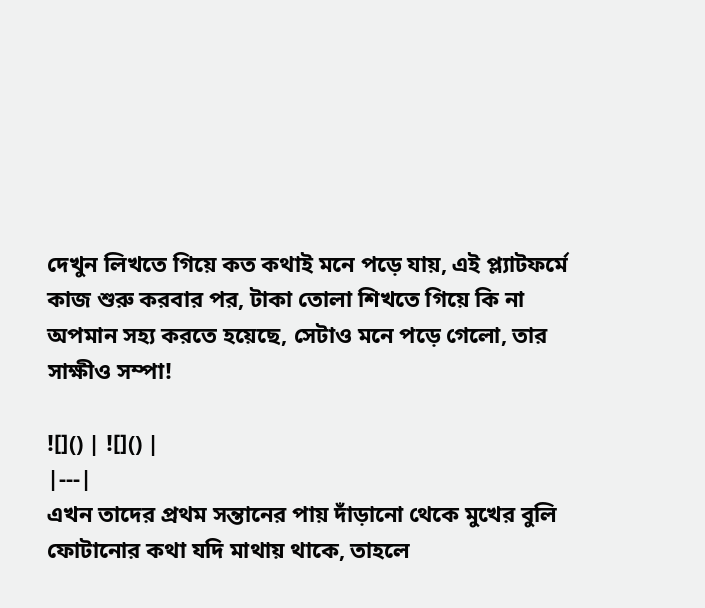দেখুন লিখতে গিয়ে কত কথাই মনে পড়ে যায়, এই প্ল্যাটফর্মে কাজ শুরু করবার পর, টাকা তোলা শিখতে গিয়ে কি না অপমান সহ্য করতে হয়েছে, সেটাও মনে পড়ে গেলো, তার সাক্ষীও সম্পা!

![]() | ![]() |
|---|
এখন তাদের প্রথম সন্তানের পায় দাঁড়ানো থেকে মুখের বুলি ফোটানোর কথা যদি মাথায় থাকে, তাহলে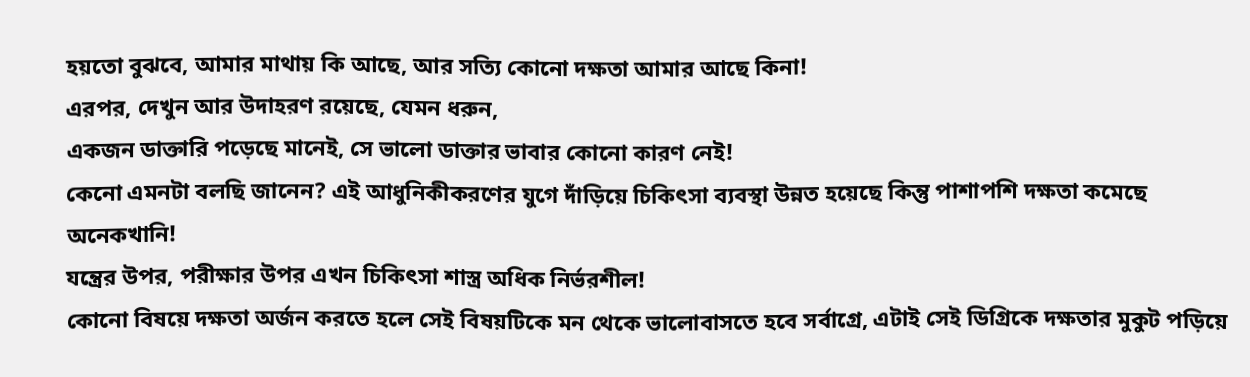হয়তো বুঝবে, আমার মাথায় কি আছে, আর সত্যি কোনো দক্ষতা আমার আছে কিনা!
এরপর, দেখুন আর উদাহরণ রয়েছে, যেমন ধরুন,
একজন ডাক্তারি পড়েছে মানেই, সে ভালো ডাক্তার ভাবার কোনো কারণ নেই!
কেনো এমনটা বলছি জানেন? এই আধুনিকীকরণের যুগে দাঁড়িয়ে চিকিৎসা ব্যবস্থা উন্নত হয়েছে কিন্তু পাশাপশি দক্ষতা কমেছে অনেকখানি!
যন্ত্রের উপর, পরীক্ষার উপর এখন চিকিৎসা শাস্ত্র অধিক নির্ভরশীল!
কোনো বিষয়ে দক্ষতা অর্জন করতে হলে সেই বিষয়টিকে মন থেকে ভালোবাসতে হবে সর্বাগ্রে, এটাই সেই ডিগ্রিকে দক্ষতার মুকুট পড়িয়ে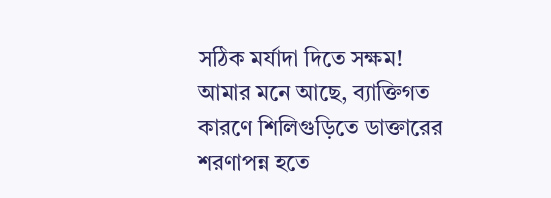সঠিক মর্যাদা দিতে সক্ষম!
আমার মনে আছে, ব্যাক্তিগত কারণে শিলিগুড়িতে ডাক্তারের শরণাপন্ন হতে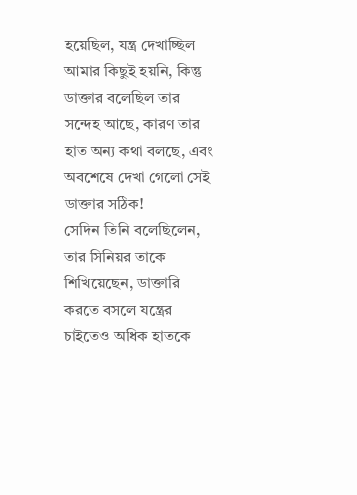হয়েছিল, যন্ত্র দেখাচ্ছিল আমার কিছুই হয়নি, কিন্তু ডাক্তার বলেছিল তার সন্দেহ আছে, কারণ তার হাত অন্য কথা বলছে, এবং অবশেষে দেখা গেলো সেই ডাক্তার সঠিক!
সেদিন তিনি বলেছিলেন, তার সিনিয়র তাকে শিখিয়েছেন, ডাক্তারি করতে বসলে যন্ত্রের চাইতেও অধিক হাতকে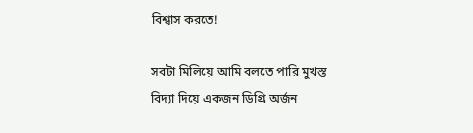বিশ্বাস করতে!

সবটা মিলিয়ে আমি বলতে পারি মুখস্ত বিদ্যা দিয়ে একজন ডিগ্রি অর্জন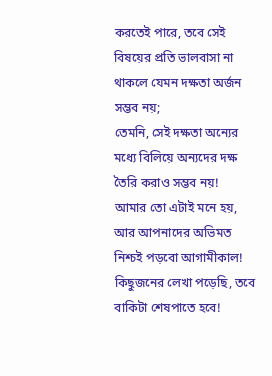করতেই পারে, তবে সেই বিষয়ের প্রতি ভালবাসা না থাকলে যেমন দক্ষতা অর্জন সম্ভব নয়;
তেমনি, সেই দক্ষতা অন্যের মধ্যে বিলিয়ে অন্যদের দক্ষ তৈরি করাও সম্ভব নয়!
আমার তো এটাই মনে হয়, আর আপনাদের অভিমত নিশ্চই পড়বো আগামীকাল!
কিছুজনের লেখা পড়েছি, তবে বাকিটা শেষপাতে হবে!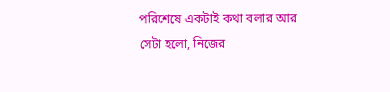পরিশেষে একটাই কথা বলার আর সেটা হলো, নিজের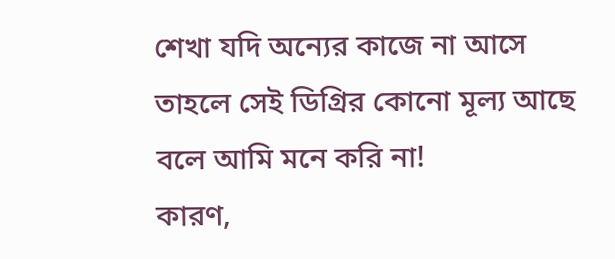শেখা যদি অন্যের কাজে না আসে তাহলে সেই ডিগ্রির কোনো মূল্য আছে বলে আমি মনে করি না!
কারণ,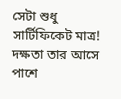সেটা শুধু সার্টিফিকেট মাত্র! দক্ষতা তার আসে পাশে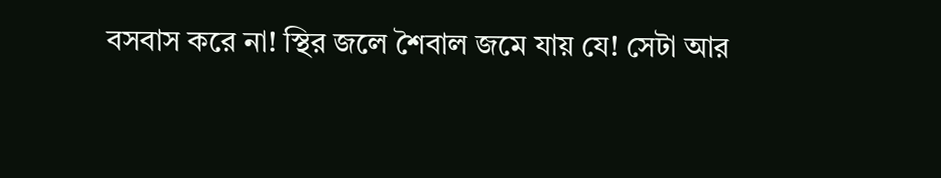বসবাস করে না! স্থির জলে শৈবাল জমে যায় যে! সেটা আর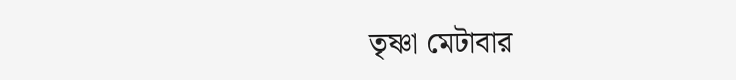তৃষ্ণা মেটাবার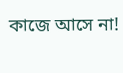কাজে আসে না!